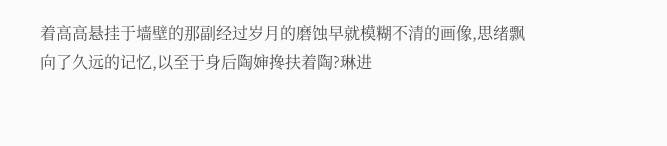着高高悬挂于墙壁的那副经过岁月的磨蚀早就模糊不清的画像,思绪飘向了久远的记忆,以至于身后陶婶搀扶着陶?琳进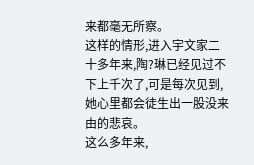来都毫无所察。
这样的情形,进入宇文家二十多年来,陶?琳已经见过不下上千次了,可是每次见到,她心里都会徒生出一股没来由的悲哀。
这么多年来,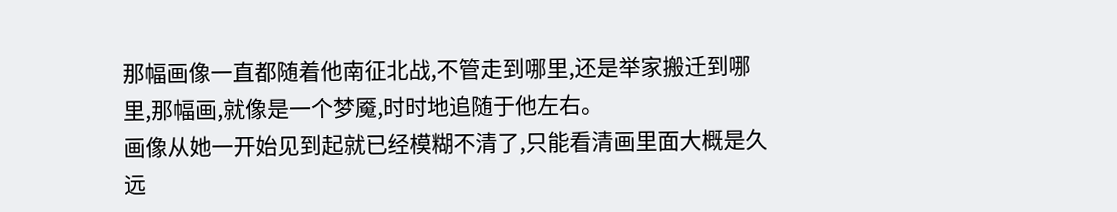那幅画像一直都随着他南征北战,不管走到哪里,还是举家搬迁到哪里,那幅画,就像是一个梦魇,时时地追随于他左右。
画像从她一开始见到起就已经模糊不清了,只能看清画里面大概是久远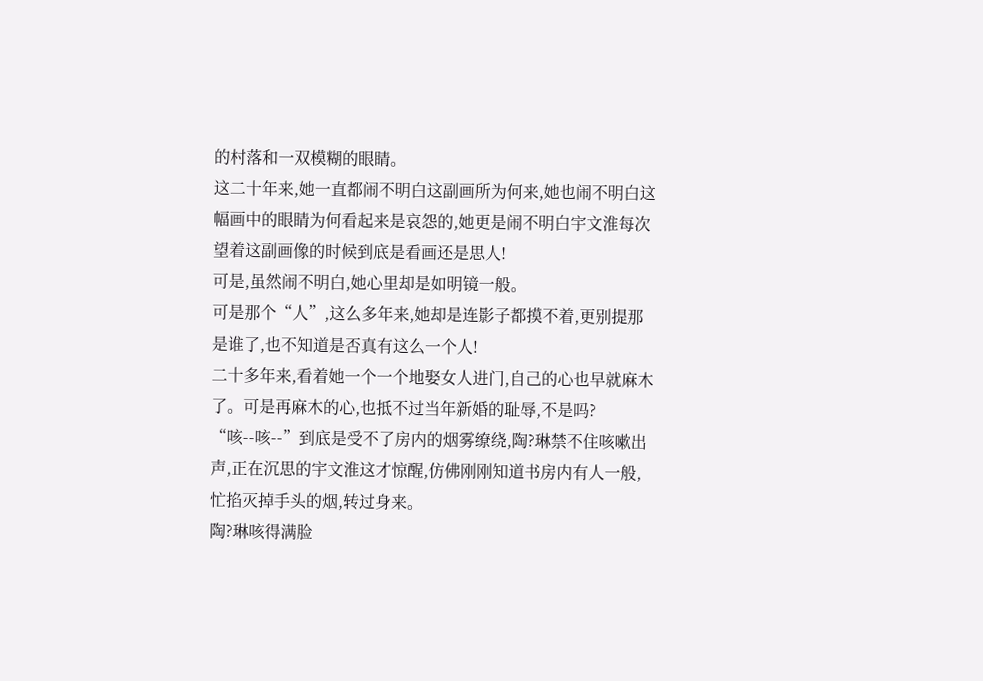的村落和一双模糊的眼睛。
这二十年来,她一直都闹不明白这副画所为何来,她也闹不明白这幅画中的眼睛为何看起来是哀怨的,她更是闹不明白宇文淮每次望着这副画像的时候到底是看画还是思人!
可是,虽然闹不明白,她心里却是如明镜一般。
可是那个“人”,这么多年来,她却是连影子都摸不着,更别提那是谁了,也不知道是否真有这么一个人!
二十多年来,看着她一个一个地娶女人进门,自己的心也早就麻木了。可是再麻木的心,也抵不过当年新婚的耻辱,不是吗?
“咳--咳--”到底是受不了房内的烟雾缭绕,陶?琳禁不住咳嗽出声,正在沉思的宇文淮这才惊醒,仿佛刚刚知道书房内有人一般,忙掐灭掉手头的烟,转过身来。
陶?琳咳得满脸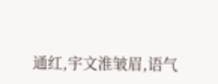通红,宇文淮皱眉,语气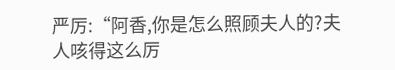严厉:“阿香,你是怎么照顾夫人的?夫人咳得这么厉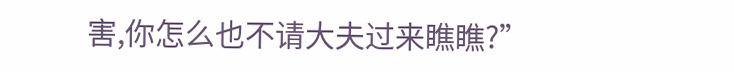害,你怎么也不请大夫过来瞧瞧?”